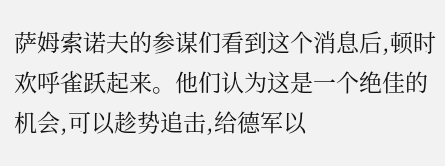萨姆索诺夫的参谋们看到这个消息后,顿时欢呼雀跃起来。他们认为这是一个绝佳的机会,可以趁势追击,给德军以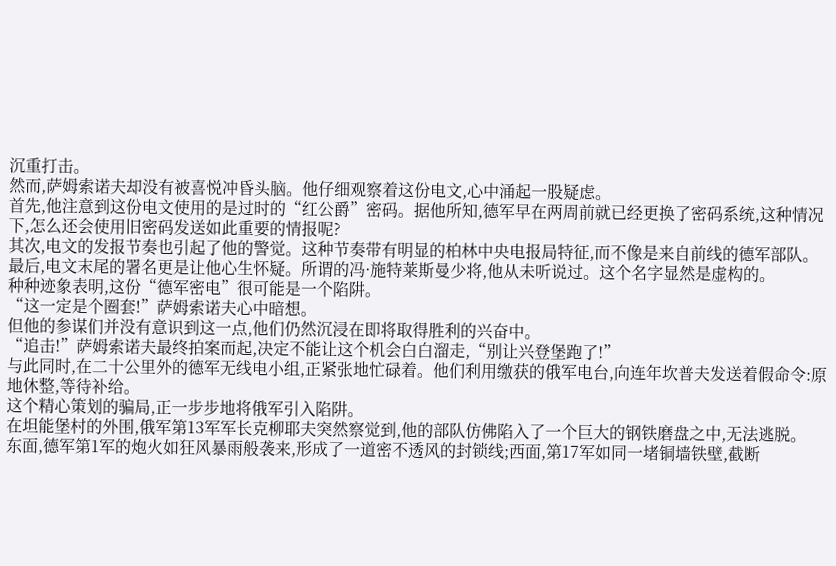沉重打击。
然而,萨姆索诺夫却没有被喜悦冲昏头脑。他仔细观察着这份电文,心中涌起一股疑虑。
首先,他注意到这份电文使用的是过时的“红公爵”密码。据他所知,德军早在两周前就已经更换了密码系统,这种情况下,怎么还会使用旧密码发送如此重要的情报呢?
其次,电文的发报节奏也引起了他的警觉。这种节奏带有明显的柏林中央电报局特征,而不像是来自前线的德军部队。
最后,电文末尾的署名更是让他心生怀疑。所谓的冯·施特莱斯曼少将,他从未听说过。这个名字显然是虚构的。
种种迹象表明,这份“德军密电”很可能是一个陷阱。
“这一定是个圈套!”萨姆索诺夫心中暗想。
但他的参谋们并没有意识到这一点,他们仍然沉浸在即将取得胜利的兴奋中。
“追击!”萨姆索诺夫最终拍案而起,决定不能让这个机会白白溜走,“别让兴登堡跑了!”
与此同时,在二十公里外的德军无线电小组,正紧张地忙碌着。他们利用缴获的俄军电台,向连年坎普夫发送着假命令:原地休整,等待补给。
这个精心策划的骗局,正一步步地将俄军引入陷阱。
在坦能堡村的外围,俄军第13军军长克柳耶夫突然察觉到,他的部队仿佛陷入了一个巨大的钢铁磨盘之中,无法逃脱。
东面,德军第1军的炮火如狂风暴雨般袭来,形成了一道密不透风的封锁线;西面,第17军如同一堵铜墙铁壁,截断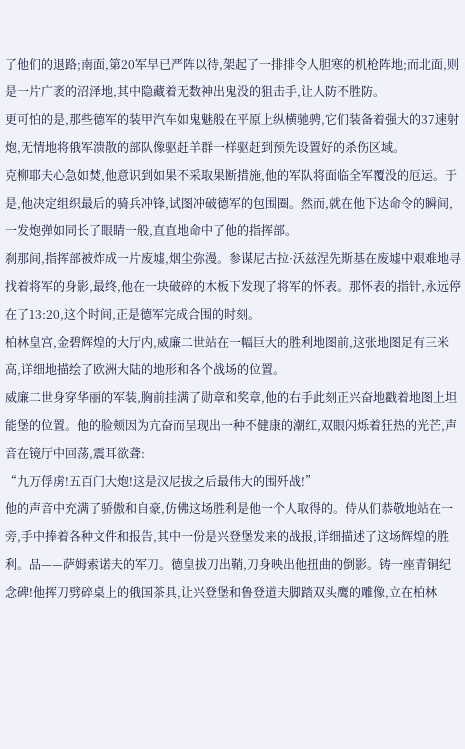了他们的退路;南面,第20军早已严阵以待,架起了一排排令人胆寒的机枪阵地;而北面,则是一片广袤的沼泽地,其中隐藏着无数神出鬼没的狙击手,让人防不胜防。
更可怕的是,那些德军的装甲汽车如鬼魅般在平原上纵横驰骋,它们装备着强大的37速射炮,无情地将俄军溃散的部队像驱赶羊群一样驱赶到预先设置好的杀伤区域。
克柳耶夫心急如焚,他意识到如果不采取果断措施,他的军队将面临全军覆没的厄运。于是,他决定组织最后的骑兵冲锋,试图冲破德军的包围圈。然而,就在他下达命令的瞬间,一发炮弹如同长了眼睛一般,直直地命中了他的指挥部。
刹那间,指挥部被炸成一片废墟,烟尘弥漫。参谋尼古拉·沃兹涅先斯基在废墟中艰难地寻找着将军的身影,最终,他在一块破碎的木板下发现了将军的怀表。那怀表的指针,永远停在了13:20,这个时间,正是德军完成合围的时刻。
柏林皇宫,金碧辉煌的大厅内,威廉二世站在一幅巨大的胜利地图前,这张地图足有三米高,详细地描绘了欧洲大陆的地形和各个战场的位置。
威廉二世身穿华丽的军装,胸前挂满了勋章和奖章,他的右手此刻正兴奋地戳着地图上坦能堡的位置。他的脸颊因为亢奋而呈现出一种不健康的潮红,双眼闪烁着狂热的光芒,声音在镜厅中回荡,震耳欲聋:
“九万俘虏!五百门大炮!这是汉尼拔之后最伟大的围歼战!”
他的声音中充满了骄傲和自豪,仿佛这场胜利是他一个人取得的。侍从们恭敬地站在一旁,手中捧着各种文件和报告,其中一份是兴登堡发来的战报,详细描述了这场辉煌的胜利。品——萨姆索诺夫的军刀。德皇拔刀出鞘,刀身映出他扭曲的倒影。铸一座青铜纪念碑!他挥刀劈碎桌上的俄国茶具,让兴登堡和鲁登道夫脚踏双头鹰的雕像,立在柏林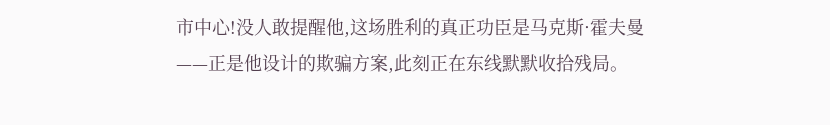市中心!没人敢提醒他,这场胜利的真正功臣是马克斯·霍夫曼——正是他设计的欺骗方案,此刻正在东线默默收拾残局。